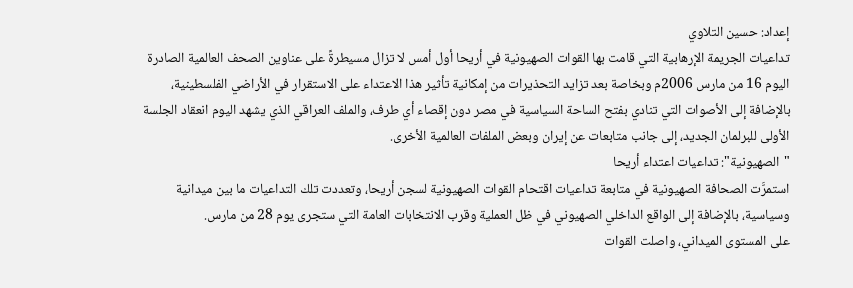إعداد: حسين التلاوي
تداعيات الجريمة الإرهابية التي قامت بها القوات الصهيونية في أريحا أول أمس لا تزال مسيطرةً على عناوين الصحف العالمية الصادرة اليوم 16 من مارس 2006م وبخاصة بعد تزايد التحذيرات من إمكانية تأثير هذا الاعتداء على الاستقرار في الأراضي الفلسطينية، بالإضافة إلى الأصوات التي تنادي بفتح الساحة السياسية في مصر دون إقصاء أي طرف، والملف العراقي الذي يشهد اليوم انعقاد الجلسة الأولى للبرلمان الجديد، إلى جانب متابعات عن إيران وبعض الملفات العالمية الأخرى.
"الصهيونية": تداعيات اعتداء أريحا
استمرَّت الصحافة الصهيونية في متابعة تداعيات اقتحام القوات الصهيونية لسجن أريحا، وتعددت تلك التداعيات ما بين ميدانية وسياسية، بالإضافة إلى الواقع الداخلي الصهيوني في ظل العملية وقرب الانتخابات العامة التي ستجرى يوم 28 من مارس.
على المستوى الميداني، واصلت القوات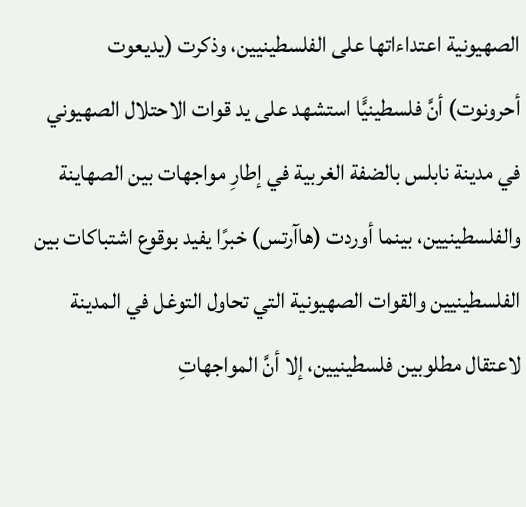الصهيونية اعتداءاتها على الفلسطينيين، وذكرت (يديعوت أحرونوت) أنَّ فلسطينيًّا استشهد على يد قوات الاحتلال الصهيوني في مدينة نابلس بالضفة الغربية في إطارِ مواجهات بين الصهاينة والفلسطينيين، بينما أوردت (هاآرتس) خبرًا يفيد بوقوع اشتباكات بين الفلسطينيين والقوات الصهيونية التي تحاول التوغل في المدينة لاعتقال مطلوبين فلسطينيين، إلا أنَّ المواجهاتِ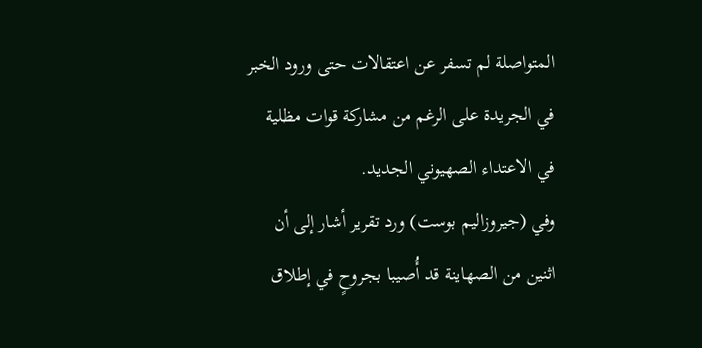المتواصلة لم تسفر عن اعتقالات حتى ورود الخبر في الجريدة على الرغم من مشاركة قوات مظلية في الاعتداء الصهيوني الجديد.
وفي (جيروزاليم بوست) ورد تقرير أشار إلى أن اثنين من الصهاينة قد أُصيبا بجروحٍ في إطلاق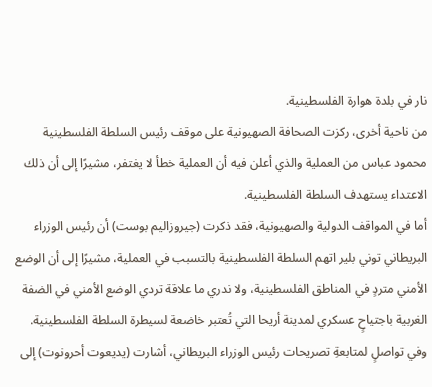نار في بلدة هوارة الفلسطينية.
من ناحية أخرى، ركزت الصحافة الصهيونية على موقف رئيس السلطة الفلسطينية محمود عباس من العملية والذي أعلن فيه أن العملية خطأ لا يغتفر، مشيرًا إلى أن ذلك الاعتداء يستهدف السلطة الفلسطينية.
أما في المواقف الدولية والصهيونية، فقد ذكرت (جيروزاليم بوست) أن رئيس الوزراء البريطاني توني بلير اتهم السلطة الفلسطينية بالتسبب في العملية، مشيرًا إلى أن الوضع الأمني متردٍ في المناطق الفلسطينية، ولا ندري ما علاقة تردي الوضع الأمني في الضفة الغربية باجتياحٍ عسكري لمدينة أريحا التي تُعتبر خاضعة لسيطرة السلطة الفلسطينية.
وفي تواصلٍ لمتابعةِ تصريحات رئيس الوزراء البريطاني، أشارت (يديعوت أحرونوت) إلى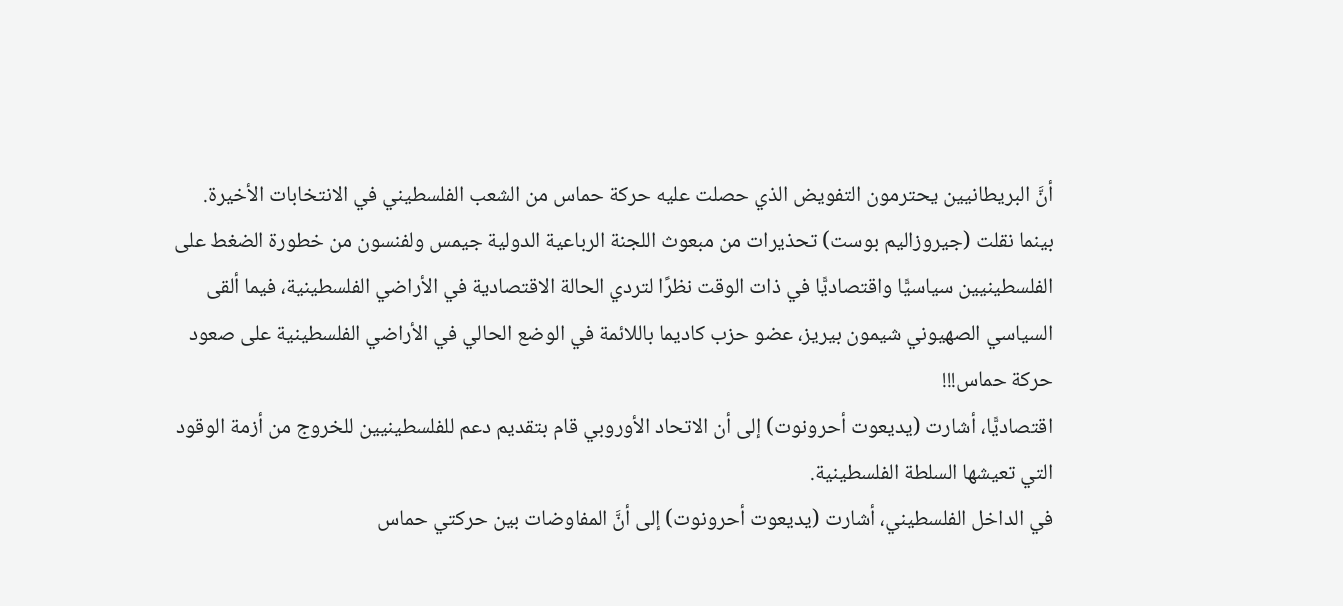أنَّ البريطانيين يحترمون التفويض الذي حصلت عليه حركة حماس من الشعب الفلسطيني في الانتخابات الأخيرة.
بينما نقلت (جيروزاليم بوست) تحذيرات من مبعوث اللجنة الرباعية الدولية جيمس ولفنسون من خطورة الضغط على الفلسطينيين سياسيًّا واقتصاديًّا في ذات الوقت نظرًا لتردي الحالة الاقتصادية في الأراضي الفلسطينية، فيما ألقى السياسي الصهيوني شيمون بيريز، عضو حزب كاديما باللائمة في الوضع الحالي في الأراضي الفلسطينية على صعود حركة حماس!!!
اقتصاديًّا، أشارت (يديعوت أحرونوت) إلى أن الاتحاد الأوروبي قام بتقديم دعم للفلسطينيين للخروج من أزمة الوقود التي تعيشها السلطة الفلسطينية.
في الداخل الفلسطيني، أشارت (يديعوت أحرونوت) إلى أنَّ المفاوضات بين حركتي حماس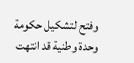وفتح لتشكيل حكومة وحدة وطنية قد انتهت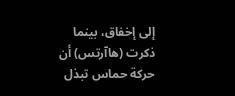إلى إخفاق، بينما ذكرت (هاآرتس) أن حركة حماس تبذل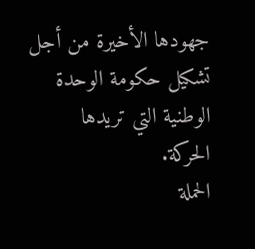جهودها الأخيرة من أجل تشكيل حكومة الوحدة الوطنية التي تريدها الحركة.
الحملة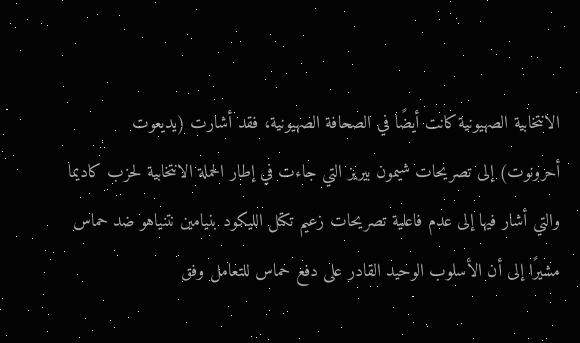الانتخابية الصهيونية كانت أيضًا في الصحافة الصهيونية، فقد أشارت (يديعوت أحرونوت) إلى تصريحات شيمون بيريز التي جاءت في إطار الحملة الانتخابية لحزب كاديما والتي أشار فيها إلى عدم فاعلية تصريحات زعيم تكتل الليكود بنيامين نتنياهو ضد حماس مشيرًا إلى أن الأسلوب الوحيد القادر على دفع حماس للتعامل وفق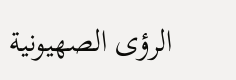الرؤى الصهيونية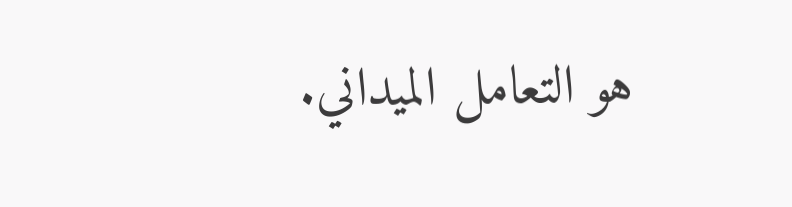هو التعامل الميداني.